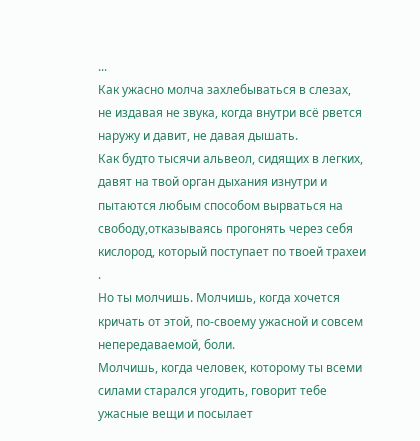...
Как ужасно молча захлебываться в слезах, не издавая не звука, когда внутри всё рвется наружу и давит, не давая дышать.
Как будто тысячи альвеол, сидящих в легких, давят на твой орган дыхания изнутри и пытаются любым способом вырваться на свободу,отказываясь прогонять через себя кислород, который поступает по твоей трахеи .
Но ты молчишь. Молчишь, когда хочется кричать от этой, по-своему ужасной и совсем непередаваемой, боли.
Молчишь, когда человек, которому ты всеми силами старался угодить, говорит тебе ужасные вещи и посылает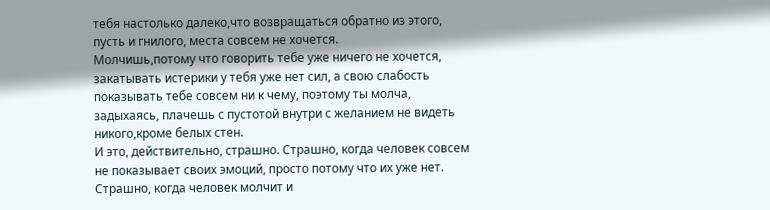тебя настолько далеко,что возвращаться обратно из этого, пусть и гнилого, места совсем не хочется.
Молчишь,потому что говорить тебе уже ничего не хочется, закатывать истерики у тебя уже нет сил, а свою слабость показывать тебе совсем ни к чему, поэтому ты молча, задыхаясь, плачешь с пустотой внутри с желанием не видеть никого,кроме белых стен.
И это, действительно, страшно. Страшно, когда человек совсем не показывает своих эмоций, просто потому что их уже нет. Страшно, когда человек молчит и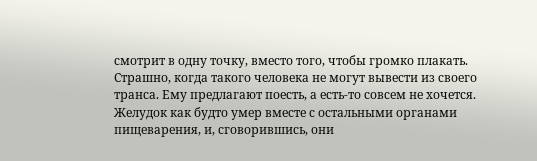смотрит в одну точку, вместо того, чтобы громко плакать.
Страшно, когда такого человека не могут вывести из своего транса. Ему предлагают поесть, а есть-то совсем не хочется.
Желудок как будто умер вместе с остальными органами пищеварения, и, сговорившись, они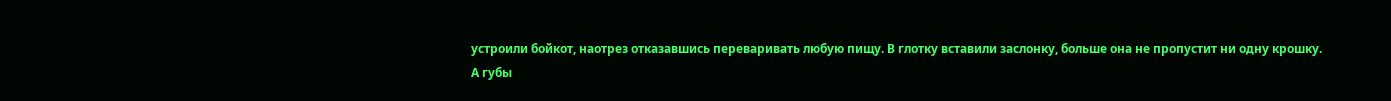устроили бойкот, наотрез отказавшись переваривать любую пищу. В глотку вставили заслонку, больше она не пропустит ни одну крошку.
А губы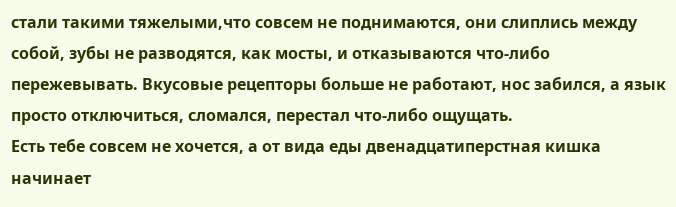стали такими тяжелыми,что совсем не поднимаются, они слиплись между собой, зубы не разводятся, как мосты, и отказываются что-либо пережевывать. Вкусовые рецепторы больше не работают, нос забился, а язык просто отключиться, сломался, перестал что-либо ощущать.
Есть тебе совсем не хочется, а от вида еды двенадцатиперстная кишка начинает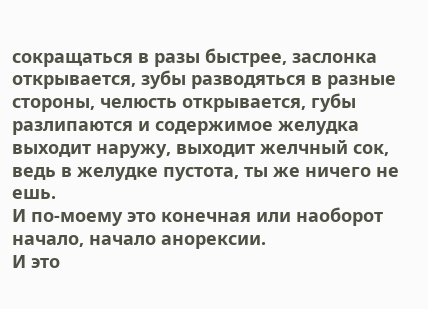сокращаться в разы быстрее, заслонка открывается, зубы разводяться в разные стороны, челюсть открывается, губы разлипаются и содержимое желудка выходит наружу, выходит желчный сок, ведь в желудке пустота, ты же ничего не ешь.
И по-моему это конечная или наоборот начало, начало анорексии.
И это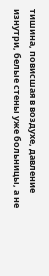тишина, повисшая в воздухе, давление изнутри, белые стены уже больницы, а не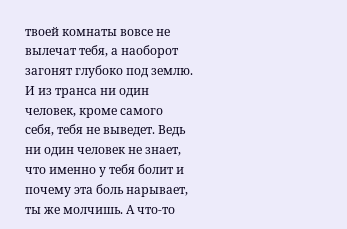твоей комнаты вовсе не вылечат тебя, а наоборот загонят глубоко под землю.
И из транса ни один человек, кроме самого себя, тебя не выведет. Ведь ни один человек не знает, что именно у тебя болит и почему эта боль нарывает, ты же молчишь. А что-то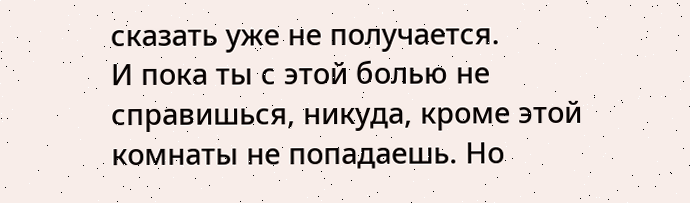сказать уже не получается.
И пока ты с этой болью не справишься, никуда, кроме этой комнаты не попадаешь. Но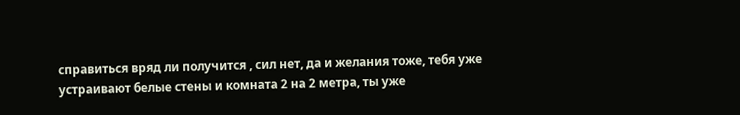справиться вряд ли получится , сил нет, да и желания тоже, тебя уже устраивают белые стены и комната 2 на 2 метра, ты уже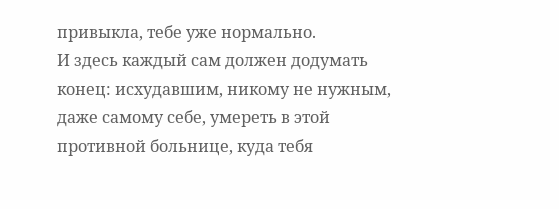привыкла, тебе уже нормально.
И здесь каждый сам должен додумать конец: исхудавшим, никому не нужным, даже самому себе, умереть в этой противной больнице, куда тебя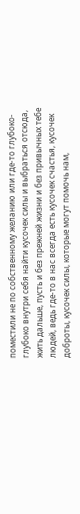поместили не по собственному желанию или где-то глубоко-глубоко внутри себя найти кусочек силы и выбраться отсюда, жить дальше, пусть и без прежней жизни и без привычных тебе людей, ведь где-то в нас всегда есть кусочек счастья, кусочек доброты, кусочек силы, которые могут помочь нам,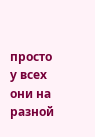просто у всех они на разной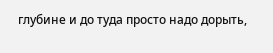глубине и до туда просто надо дорыть,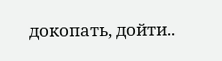докопать, дойти..